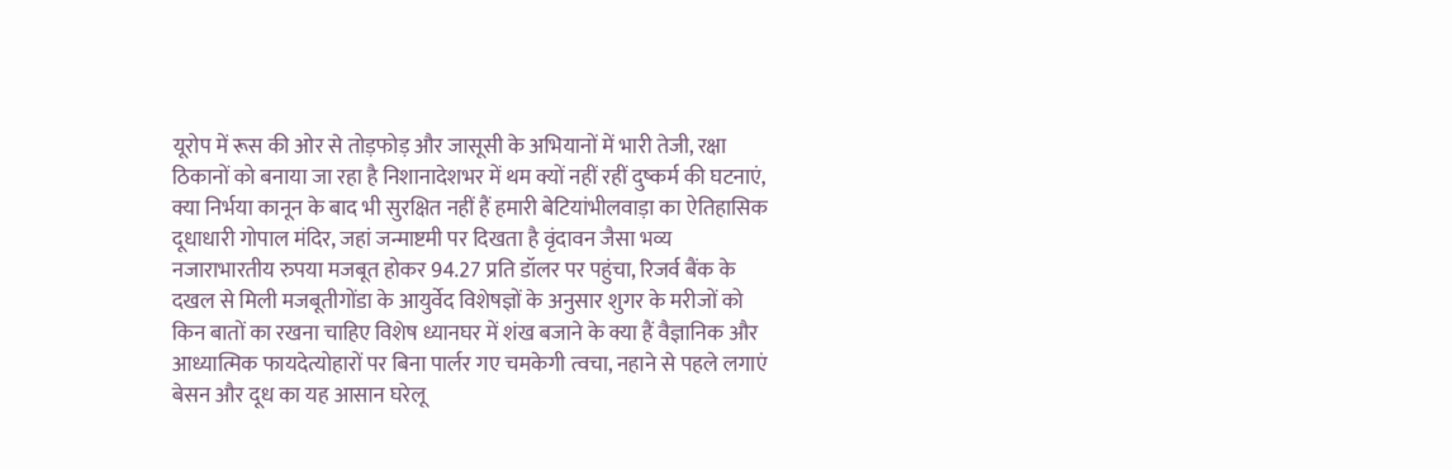यूरोप में रूस की ओर से तोड़फोड़ और जासूसी के अभियानों में भारी तेजी, रक्षा ठिकानों को बनाया जा रहा है निशानादेशभर में थम क्यों नहीं रहीं दुष्कर्म की घटनाएं, क्या निर्भया कानून के बाद भी सुरक्षित नहीं हैं हमारी बेटियांभीलवाड़ा का ऐतिहासिक दूधाधारी गोपाल मंदिर, जहां जन्माष्टमी पर दिखता है वृंदावन जैसा भव्य नजाराभारतीय रुपया मजबूत होकर 94.27 प्रति डॉलर पर पहुंचा, रिजर्व बैंक के दखल से मिली मजबूतीगोंडा के आयुर्वेद विशेषज्ञों के अनुसार शुगर के मरीजों को किन बातों का रखना चाहिए विशेष ध्यानघर में शंख बजाने के क्या हैं वैज्ञानिक और आध्यात्मिक फायदेत्योहारों पर बिना पार्लर गए चमकेगी त्वचा, नहाने से पहले लगाएं बेसन और दूध का यह आसान घरेलू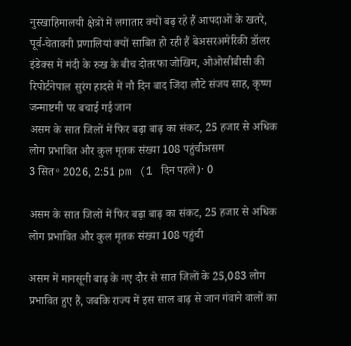नुस्खाहिमालयी क्षेत्रों में लगातार क्यों बढ़ रहे हैं आपदाओं के खतरे, पूर्व-चेतावनी प्रणालियां क्यों साबित हो रही हैं बेअसरअमेरिकी डॉलर इंडेक्स में मंदी के रुख के बीच दोतरफा जोखिम, ओओसीबीसी की रिपोर्टनेपाल सुरंग हादसे में नौ दिन बाद जिंदा लौटे संजय साह, कृष्ण जन्माष्टमी पर बचाई गई जान
असम के सात जिलों में फिर बढ़ा बाढ़ का संकट, 25 हजार से अधिक लोग प्रभावित और कुल मृतक संख्या 108 पहुंचीअसम
3 सित॰ 2026, 2:51 pm (1 दिन पहले)· 0

असम के सात जिलों में फिर बढ़ा बाढ़ का संकट, 25 हजार से अधिक लोग प्रभावित और कुल मृतक संख्या 108 पहुंची

असम में मानसूनी बाढ़ के नए दौर से सात जिलों के 25,083 लोग प्रभावित हुए हैं, जबकि राज्य में इस साल बाढ़ से जान गंवाने वालों का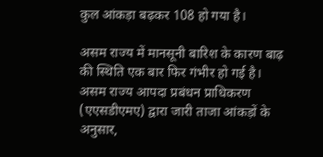कुल आंकड़ा बढ़कर 108 हो गया है।

असम राज्य में मानसूनी बारिश के कारण बाढ़ की स्थिति एक बार फिर गंभीर हो गई है। असम राज्य आपदा प्रबंधन प्राधिकरण (एएसडीएमए) द्वारा जारी ताजा आंकड़ों के अनुसार,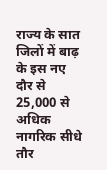राज्य के सात जिलों में बाढ़ के इस नए दौर से 25,000 से अधिक नागरिक सीधे तौर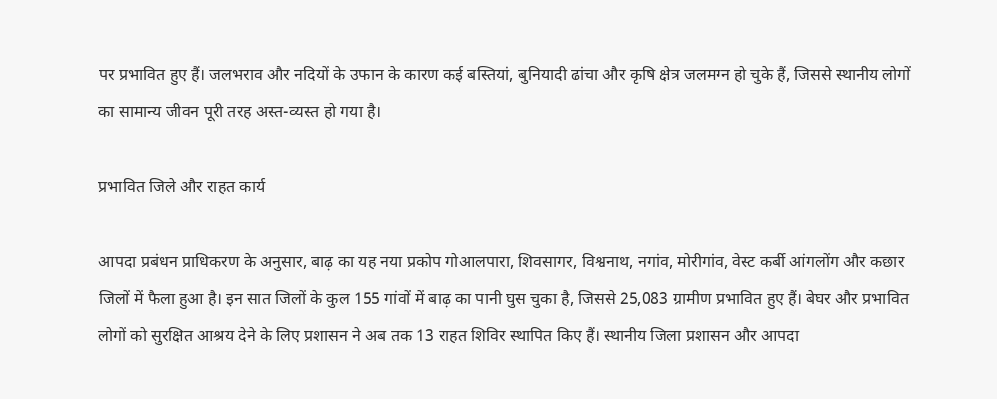पर प्रभावित हुए हैं। जलभराव और नदियों के उफान के कारण कई बस्तियां, बुनियादी ढांचा और कृषि क्षेत्र जलमग्न हो चुके हैं, जिससे स्थानीय लोगों का सामान्य जीवन पूरी तरह अस्त-व्यस्त हो गया है।

प्रभावित जिले और राहत कार्य

आपदा प्रबंधन प्राधिकरण के अनुसार, बाढ़ का यह नया प्रकोप गोआलपारा, शिवसागर, विश्वनाथ, नगांव, मोरीगांव, वेस्ट कर्बी आंगलोंग और कछार जिलों में फैला हुआ है। इन सात जिलों के कुल 155 गांवों में बाढ़ का पानी घुस चुका है, जिससे 25,083 ग्रामीण प्रभावित हुए हैं। बेघर और प्रभावित लोगों को सुरक्षित आश्रय देने के लिए प्रशासन ने अब तक 13 राहत शिविर स्थापित किए हैं। स्थानीय जिला प्रशासन और आपदा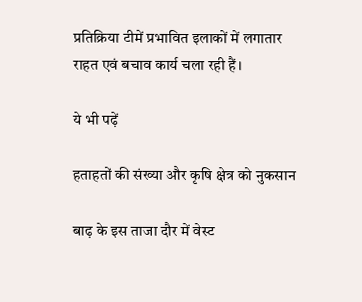प्रतिक्रिया टीमें प्रभावित इलाकों में लगातार राहत एवं बचाव कार्य चला रही हैं।

ये भी पढ़ें

हताहतों की संख्या और कृषि क्षेत्र को नुकसान

बाढ़ के इस ताजा दौर में वेस्ट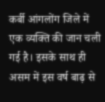कर्बी आंगलोंग जिले में एक व्यक्ति की जान चली गई है। इसके साथ ही असम में इस वर्ष बाढ़ से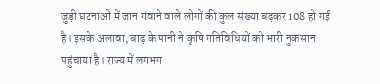जुड़ी घटनाओं में जान गंवाने वाले लोगों की कुल संख्या बढ़कर 108 हो गई है। इसके अलावा, बाढ़ के पानी ने कृषि गतिविधियों को भारी नुकसान पहुंचाया है। राज्य में लगभग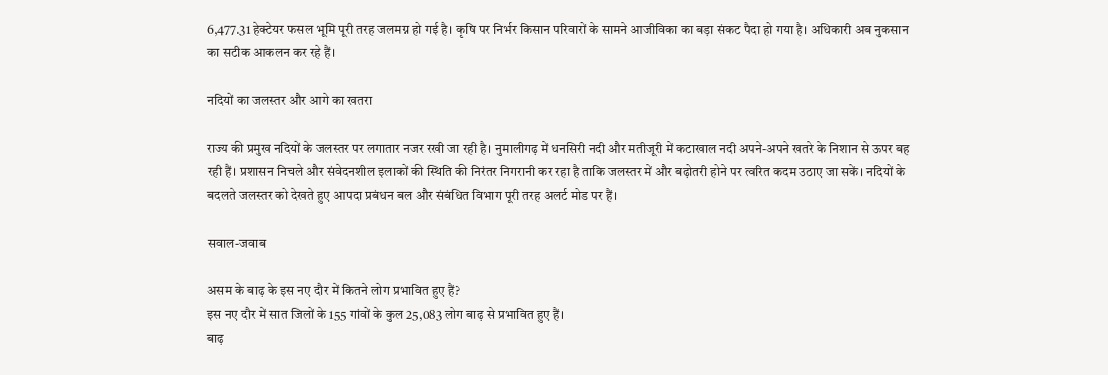6,477.31 हेक्टेयर फसल भूमि पूरी तरह जलमग्न हो गई है। कृषि पर निर्भर किसान परिवारों के सामने आजीविका का बड़ा संकट पैदा हो गया है। अधिकारी अब नुकसान का सटीक आकलन कर रहे हैं।

नदियों का जलस्तर और आगे का खतरा

राज्य की प्रमुख नदियों के जलस्तर पर लगातार नजर रखी जा रही है। नुमालीगढ़ में धनसिरी नदी और मतीजूरी में कटाखाल नदी अपने-अपने खतरे के निशान से ऊपर बह रही हैं। प्रशासन निचले और संवेदनशील इलाकों की स्थिति की निरंतर निगरानी कर रहा है ताकि जलस्तर में और बढ़ोतरी होने पर त्वरित कदम उठाए जा सकें। नदियों के बदलते जलस्तर को देखते हुए आपदा प्रबंधन बल और संबंधित विभाग पूरी तरह अलर्ट मोड पर हैं।

सवाल-जवाब

असम के बाढ़ के इस नए दौर में कितने लोग प्रभावित हुए हैं?
इस नए दौर में सात जिलों के 155 गांवों के कुल 25,083 लोग बाढ़ से प्रभावित हुए हैं।
बाढ़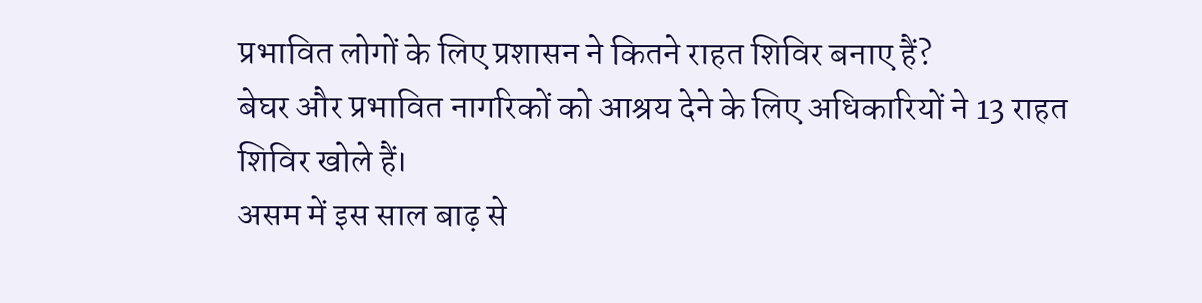प्रभावित लोगों के लिए प्रशासन ने कितने राहत शिविर बनाए हैं?
बेघर और प्रभावित नागरिकों को आश्रय देने के लिए अधिकारियों ने 13 राहत शिविर खोले हैं।
असम में इस साल बाढ़ से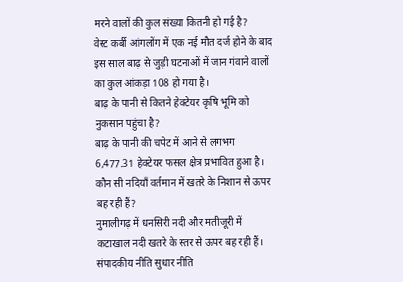मरने वालों की कुल संख्या कितनी हो गई है?
वेस्ट कर्बी आंगलोंग में एक नई मौत दर्ज होने के बाद इस साल बाढ़ से जुड़ी घटनाओं में जान गंवाने वालों का कुल आंकड़ा 108 हो गया है।
बाढ़ के पानी से कितने हेक्टेयर कृषि भूमि को नुकसान पहुंचा है?
बाढ़ के पानी की चपेट में आने से लगभग 6,477.31 हेक्टेयर फसल क्षेत्र प्रभावित हुआ है।
कौन सी नदियाँ वर्तमान में खतरे के निशान से ऊपर बह रही हैं?
नुमालीगढ़ में धनसिरी नदी और मतीजूरी में कटाखाल नदी खतरे के स्तर से ऊपर बह रही हैं।
संपादकीय नीति सुधार नीति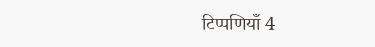टिप्पणियाँ 4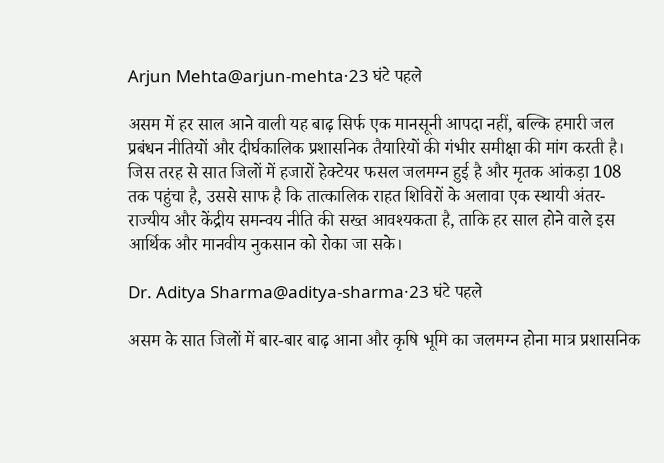Arjun Mehta@arjun-mehta·23 घंटे पहले

असम में हर साल आने वाली यह बाढ़ सिर्फ एक मानसूनी आपदा नहीं, बल्कि हमारी जल प्रबंधन नीतियों और दीर्घकालिक प्रशासनिक तैयारियों की गंभीर समीक्षा की मांग करती है। जिस तरह से सात जिलों में हजारों हेक्टेयर फसल जलमग्न हुई है और मृतक आंकड़ा 108 तक पहुंचा है, उससे साफ है कि तात्कालिक राहत शिविरों के अलावा एक स्थायी अंतर-राज्यीय और केंद्रीय समन्वय नीति की सख्त आवश्यकता है, ताकि हर साल होने वाले इस आर्थिक और मानवीय नुकसान को रोका जा सके।

Dr. Aditya Sharma@aditya-sharma·23 घंटे पहले

असम के सात जिलों में बार-बार बाढ़ आना और कृषि भूमि का जलमग्न होना मात्र प्रशासनिक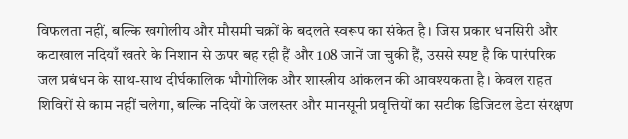विफलता नहीं, बल्कि खगोलीय और मौसमी चक्रों के बदलते स्वरूप का संकेत है। जिस प्रकार धनसिरी और कटाखाल नदियाँ खतरे के निशान से ऊपर बह रही हैं और 108 जानें जा चुकी हैं, उससे स्पष्ट है कि पारंपरिक जल प्रबंधन के साथ-साथ दीर्घकालिक भौगोलिक और शास्त्रीय आंकलन की आवश्यकता है। केवल राहत शिविरों से काम नहीं चलेगा, बल्कि नदियों के जलस्तर और मानसूनी प्रवृत्तियों का सटीक डिजिटल डेटा संरक्षण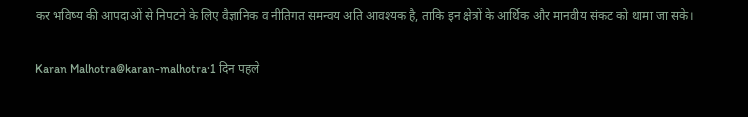कर भविष्य की आपदाओं से निपटने के लिए वैज्ञानिक व नीतिगत समन्वय अति आवश्यक है, ताकि इन क्षेत्रों के आर्थिक और मानवीय संकट को थामा जा सके।

Karan Malhotra@karan-malhotra·1 दिन पहले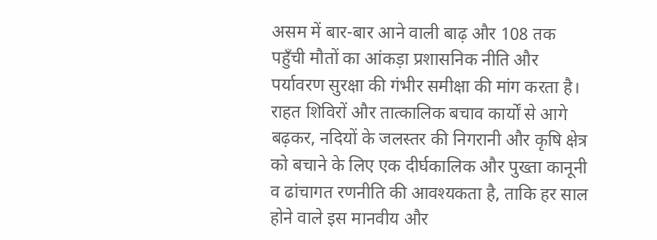असम में बार-बार आने वाली बाढ़ और 108 तक पहुँची मौतों का आंकड़ा प्रशासनिक नीति और पर्यावरण सुरक्षा की गंभीर समीक्षा की मांग करता है। राहत शिविरों और तात्कालिक बचाव कार्यों से आगे बढ़कर, नदियों के जलस्तर की निगरानी और कृषि क्षेत्र को बचाने के लिए एक दीर्घकालिक और पुख्ता कानूनी व ढांचागत रणनीति की आवश्यकता है, ताकि हर साल होने वाले इस मानवीय और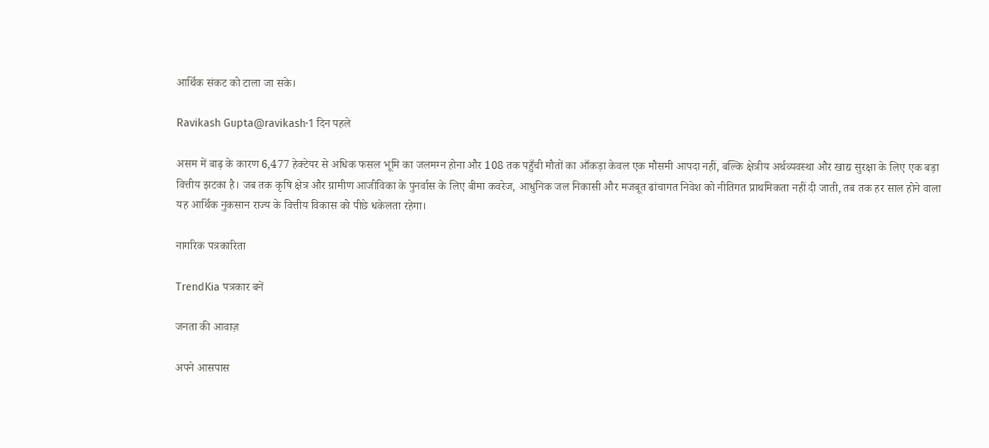आर्थिक संकट को टाला जा सके।

Ravikash Gupta@ravikash·1 दिन पहले

असम में बाढ़ के कारण 6,477 हेक्टेयर से अधिक फसल भूमि का जलमग्न होना और 108 तक पहुँची मौतों का आँकड़ा केवल एक मौसमी आपदा नहीं, बल्कि क्षेत्रीय अर्थव्यवस्था और खाद्य सुरक्षा के लिए एक बड़ा वित्तीय झटका है। जब तक कृषि क्षेत्र और ग्रामीण आजीविका के पुनर्वास के लिए बीमा कवरेज, आधुनिक जल निकासी और मजबूत ढांचागत निवेश को नीतिगत प्राथमिकता नहीं दी जाती, तब तक हर साल होने वाला यह आर्थिक नुकसान राज्य के वित्तीय विकास को पीछे धकेलता रहेगा।

नागरिक पत्रकारिता

TrendKia पत्रकार बनें

जनता की आवाज़

अपने आसपास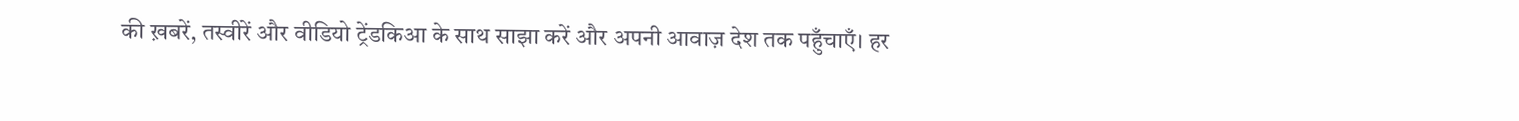की ख़बरें, तस्वीरें और वीडियो ट्रेंडकिआ के साथ साझा करें और अपनी आवाज़ देश तक पहुँचाएँ। हर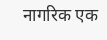नागरिक एक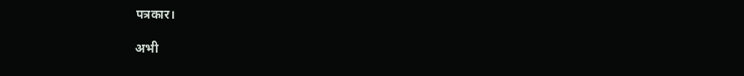पत्रकार।

अभी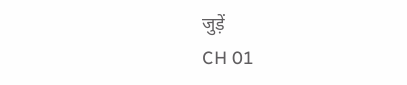जुड़ें
CH 01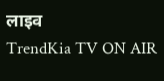लाइव
TrendKia TV ON AIR